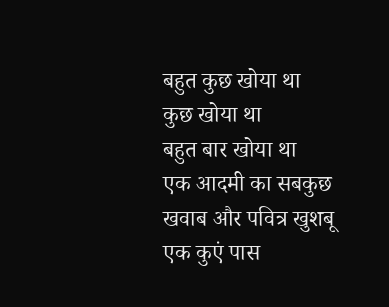बहुत कुछ खोया था
कुछ खोया था
बहुत बार खोया था
एक आदमी का सबकुछ
खवाब और पवित्र खुशबू
एक कुएं पास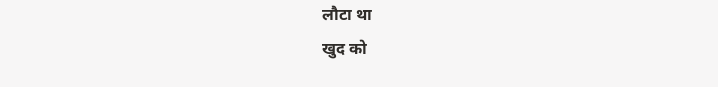लौटा था
खुद को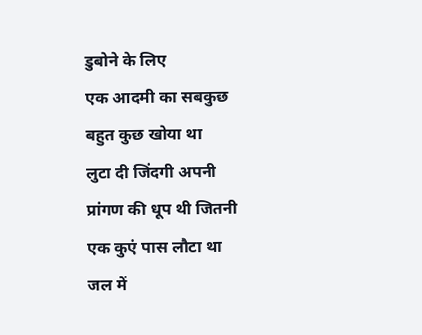डुबोने के लिए
एक आदमी का सबकुछ
बहुत कुछ खोया था
लुटा दी जिंदगी अपनी
प्रांगण की धूप थी जितनी
एक कुएं पास लौटा था
जल में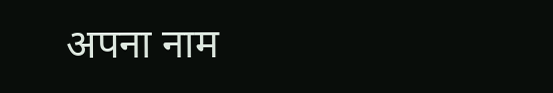अपना नाम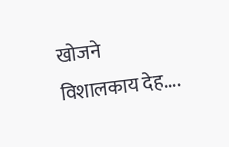खोजने
विशालकाय देह....